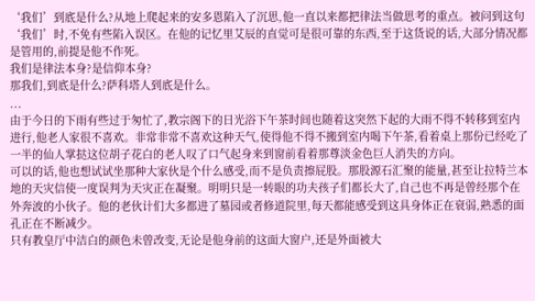‘我们’到底是什么?从地上爬起来的安多恩陷入了沉思,他一直以来都把律法当做思考的重点。被问到这句‘我们’时,不免有些陷入误区。在他的记忆里艾辰的直觉可是很可靠的东西,至于这货说的话,大部分情况都是管用的,前提是他不作死。
我们是律法本身?是信仰本身?
那我们,到底是什么?萨科塔人到底是什么。
...
由于今日的下雨有些过于匆忙了,教宗阁下的日光浴下午茶时间也随着这突然下起的大雨不得不转移到室内进行,他老人家很不喜欢。非常非常不喜欢这种天气,使得他不得不搬到室内喝下午茶,看着桌上那份已经吃了一半的仙人掌挞这位胡子花白的老人叹了口气起身来到窗前看着那尊淡金色巨人消失的方向。
可以的话,他也想试试坐那种大家伙是个什么感受,而不是负责擦屁股。那股源石汇聚的能量,甚至让拉特兰本地的天灾信使一度误判为天灾正在凝聚。明明只是一转眼的功夫孩子们都长大了,自己也不再是曾经那个在外奔波的小伙子。他的老伙计们大多都进了墓园或者修道院里,每天都能感受到这具身体正在衰弱,熟悉的面孔正在不断减少。
只有教皇厅中洁白的颜色未曾改变,无论是他身前的这面大窗户,还是外面被大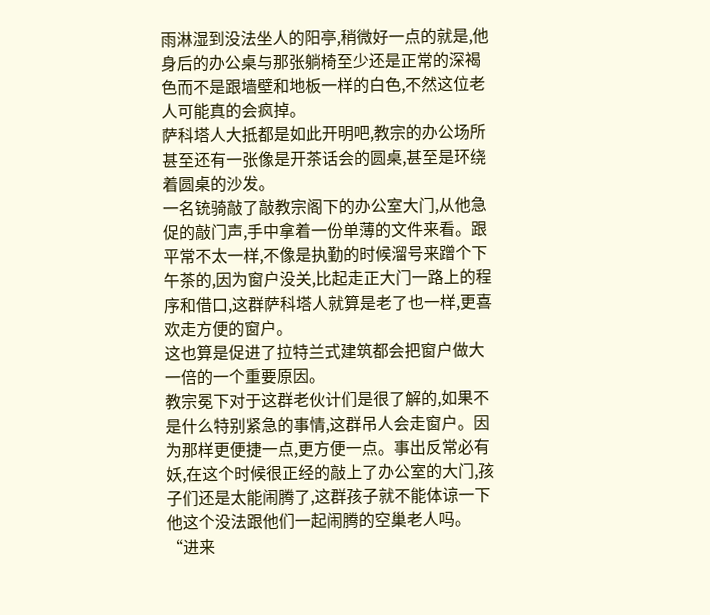雨淋湿到没法坐人的阳亭,稍微好一点的就是,他身后的办公桌与那张躺椅至少还是正常的深褐色而不是跟墙壁和地板一样的白色,不然这位老人可能真的会疯掉。
萨科塔人大抵都是如此开明吧,教宗的办公场所甚至还有一张像是开茶话会的圆桌,甚至是环绕着圆桌的沙发。
一名铳骑敲了敲教宗阁下的办公室大门,从他急促的敲门声,手中拿着一份单薄的文件来看。跟平常不太一样,不像是执勤的时候溜号来蹭个下午茶的,因为窗户没关,比起走正大门一路上的程序和借口,这群萨科塔人就算是老了也一样,更喜欢走方便的窗户。
这也算是促进了拉特兰式建筑都会把窗户做大一倍的一个重要原因。
教宗冕下对于这群老伙计们是很了解的,如果不是什么特别紧急的事情,这群吊人会走窗户。因为那样更便捷一点,更方便一点。事出反常必有妖,在这个时候很正经的敲上了办公室的大门,孩子们还是太能闹腾了,这群孩子就不能体谅一下他这个没法跟他们一起闹腾的空巢老人吗。
“进来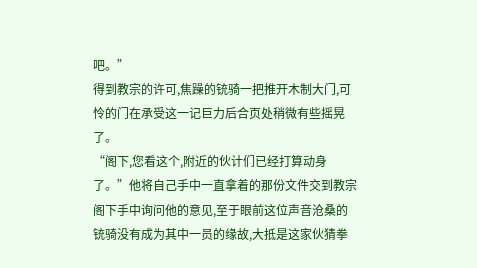吧。”
得到教宗的许可,焦躁的铳骑一把推开木制大门,可怜的门在承受这一记巨力后合页处稍微有些摇晃了。
“阁下,您看这个,附近的伙计们已经打算动身了。”他将自己手中一直拿着的那份文件交到教宗阁下手中询问他的意见,至于眼前这位声音沧桑的铳骑没有成为其中一员的缘故,大抵是这家伙猜拳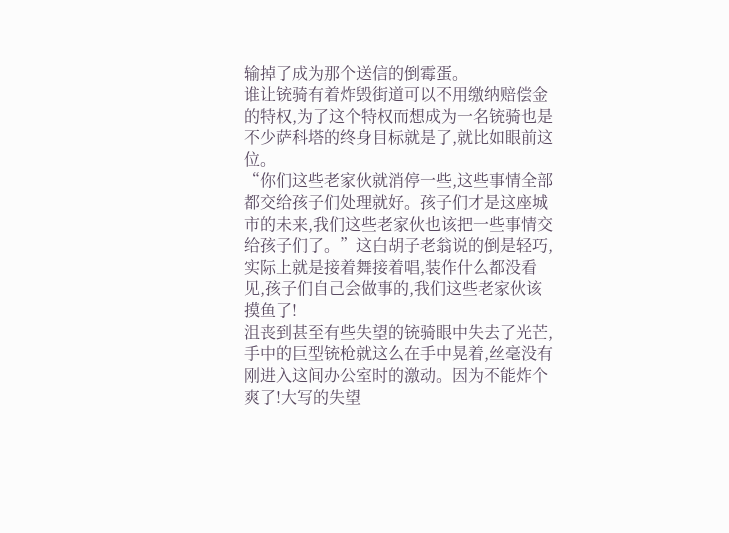输掉了成为那个送信的倒霉蛋。
谁让铳骑有着炸毁街道可以不用缴纳赔偿金的特权,为了这个特权而想成为一名铳骑也是不少萨科塔的终身目标就是了,就比如眼前这位。
“你们这些老家伙就消停一些,这些事情全部都交给孩子们处理就好。孩子们才是这座城市的未来,我们这些老家伙也该把一些事情交给孩子们了。”这白胡子老翁说的倒是轻巧,实际上就是接着舞接着唱,装作什么都没看见,孩子们自己会做事的,我们这些老家伙该摸鱼了!
沮丧到甚至有些失望的铳骑眼中失去了光芒,手中的巨型铳枪就这么在手中晃着,丝毫没有刚进入这间办公室时的激动。因为不能炸个爽了!大写的失望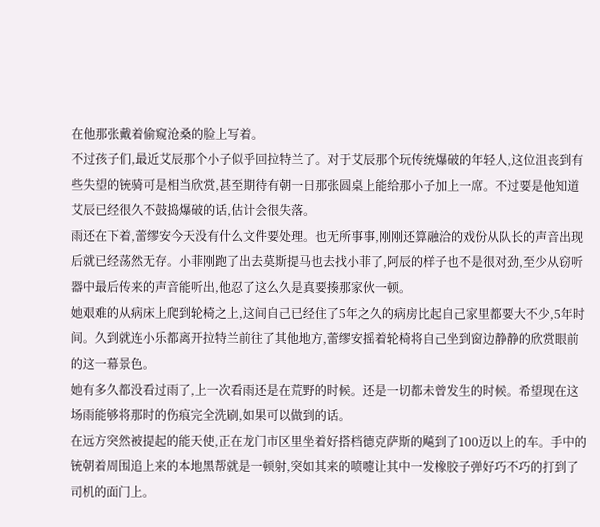在他那张戴着偷窥沧桑的脸上写着。
不过孩子们,最近艾辰那个小子似乎回拉特兰了。对于艾辰那个玩传统爆破的年轻人,这位沮丧到有些失望的铳骑可是相当欣赏,甚至期待有朝一日那张圆桌上能给那小子加上一席。不过要是他知道艾辰已经很久不鼓捣爆破的话,估计会很失落。
雨还在下着,蕾缪安今天没有什么文件要处理。也无所事事,刚刚还算融洽的戏份从队长的声音出现后就已经荡然无存。小菲刚跑了出去莫斯提马也去找小菲了,阿辰的样子也不是很对劲,至少从窃听器中最后传来的声音能听出,他忍了这么久是真要揍那家伙一顿。
她艰难的从病床上爬到轮椅之上,这间自己已经住了5年之久的病房比起自己家里都要大不少,5年时间。久到就连小乐都离开拉特兰前往了其他地方,蕾缪安摇着轮椅将自己坐到窗边静静的欣赏眼前的这一幕景色。
她有多久都没看过雨了,上一次看雨还是在荒野的时候。还是一切都未曾发生的时候。希望现在这场雨能够将那时的伤痕完全洗刷,如果可以做到的话。
在远方突然被提起的能天使,正在龙门市区里坐着好搭档德克萨斯的飚到了100迈以上的车。手中的铳朝着周围追上来的本地黑帮就是一顿射,突如其来的喷嚏让其中一发橡胶子弹好巧不巧的打到了司机的面门上。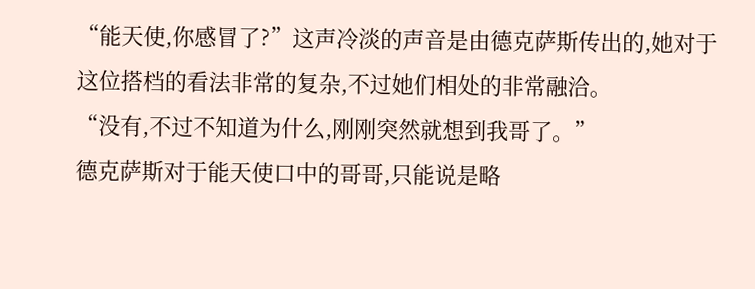“能天使,你感冒了?”这声冷淡的声音是由德克萨斯传出的,她对于这位搭档的看法非常的复杂,不过她们相处的非常融洽。
“没有,不过不知道为什么,刚刚突然就想到我哥了。”
德克萨斯对于能天使口中的哥哥,只能说是略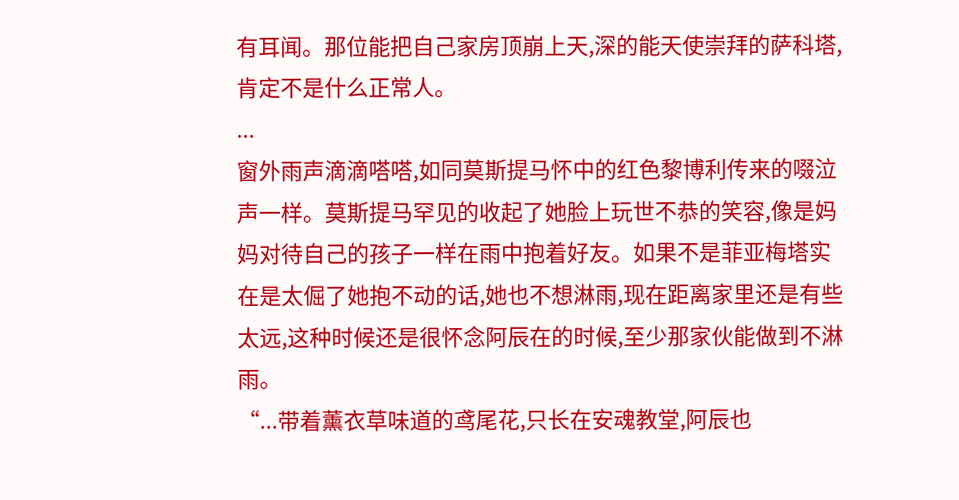有耳闻。那位能把自己家房顶崩上天,深的能天使崇拜的萨科塔,肯定不是什么正常人。
...
窗外雨声滴滴嗒嗒,如同莫斯提马怀中的红色黎博利传来的啜泣声一样。莫斯提马罕见的收起了她脸上玩世不恭的笑容,像是妈妈对待自己的孩子一样在雨中抱着好友。如果不是菲亚梅塔实在是太倔了她抱不动的话,她也不想淋雨,现在距离家里还是有些太远,这种时候还是很怀念阿辰在的时候,至少那家伙能做到不淋雨。
“...带着薰衣草味道的鸢尾花,只长在安魂教堂,阿辰也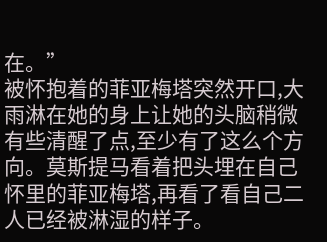在。”
被怀抱着的菲亚梅塔突然开口,大雨淋在她的身上让她的头脑稍微有些清醒了点,至少有了这么个方向。莫斯提马看着把头埋在自己怀里的菲亚梅塔,再看了看自己二人已经被淋湿的样子。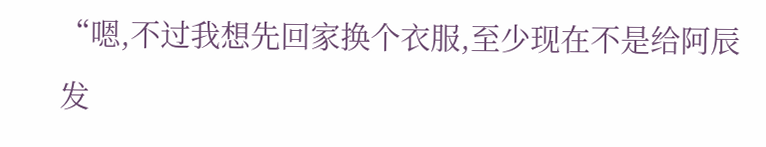“嗯,不过我想先回家换个衣服,至少现在不是给阿辰发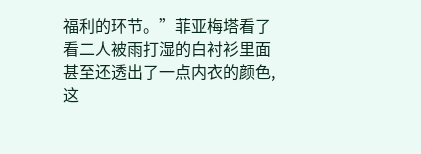福利的环节。”菲亚梅塔看了看二人被雨打湿的白衬衫里面甚至还透出了一点内衣的颜色,这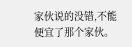家伙说的没错,不能便宜了那个家伙。